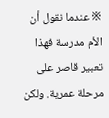※ عندما نقول أن الأم مدرسة فهذا تعبير قاصر على مرحلة عمرية. ولكن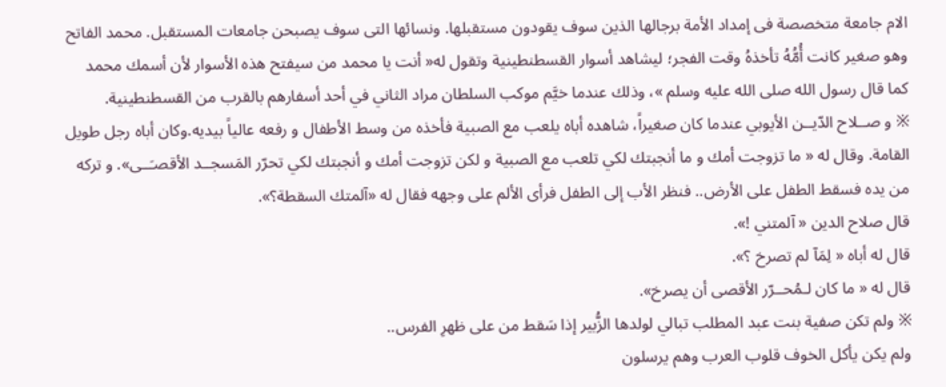الام جامعة متخصصة فى إمداد الأمة برجالها الذين سوف يقودون مستقبلها. ونسائها التى سوف يصبحن جامعات المستقبل. محمد الفاتح وهو صغير كانت أُمُّهُ تأخذهُ وقت الفجر؛ ليشاهد أسوار القسطنطينية وتقول له« أنت يا محمد من سيفتح هذه الأسوار لأن أسمك محمد كما قال رسول الله صلى الله عليه وسلم »، وذلك عندما خيَّم موكب السلطان مراد الثاني في أحد أسفارهم بالقرب من القسطنطينية.
※ و صــلاح الدّيــن الأيوبي عندما كان صغيراً، شاهده أباه يلعب مع الصبية فأخذه من وسط الأطفال و رفعه عالياً بيديه.وكان أباه رجل طويل القامة. وقال له « ما تزوجت أمك و ما أنجبتك لكي تلعب مع الصبية و لكن تزوجت أمك و أنجبتك لكي تحرّر المَسجــد الأقصـَــى». و تركه من يده فسقط الطفل على الأرض.. فنظر الأب إلى الطفل فرأى الألم على وجهه فقال له «آلمتك السقطة؟».
قال صلاح الدين « آلمتني !».
قال له أباه « لِمَآ لم تصرخ ؟».
قال له « ما كان لـمُحــرّر الأقصى أن يصرخ».
※ ولم تكن صفية بنت عبد المطلب تبالي لولدها الزُّبير إذا سَقط من على ظهرِ الفرس..
ولم يكن يأكل الخوف قلوب العرب وهم يرسلون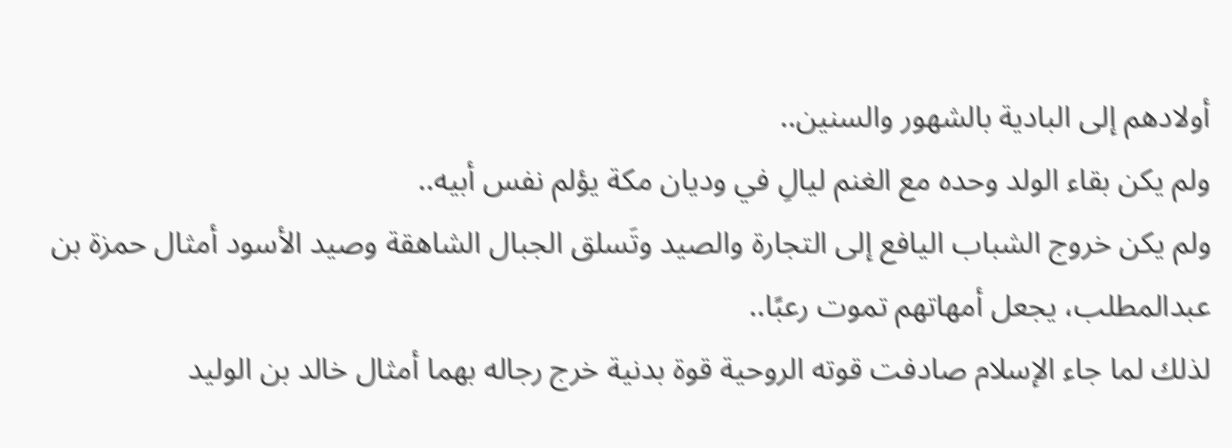أولادهم إلى البادية بالشهور والسنين..
ولم يكن بقاء الولد وحده مع الغنم ليالِ في وديان مكة يؤلم نفس أبيه..
ولم يكن خروج الشباب اليافع إلى التجارة والصيد وتَسلق الجبال الشاهقة وصيد الأسود أمثال حمزة بن عبدالمطلب، يجعل أمهاتهم تموت رعبًا..
لذلك لما جاء الإسلام صادفت قوته الروحية قوة بدنية خرج رجاله بهما أمثال خالد بن الوليد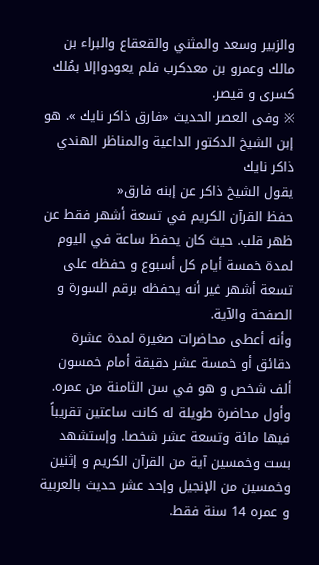والزبير وسعد والمثني والقعقاع والبراء بن مالك وعمرو بن معدكرب فلم يعودواإلا بمُلك كسرى و قيصر.
※ وفى العصر الحديث «فارق ذاكر نايك ». هو إبن الشيخ الدكتور الداعية والمناظر الهندي ذاكر نايك
يقول الشيخ ذاكر عن إبنه فارق«
حفظ القرآن الكريم في تسعة أشهر فقط عن ظهر قلب. حيث كان يحفظ ساعة في اليوم لمدة خمسة أيام كل أسبوع و حفظه على تسعة أشهر غير أنه يحفظه برقم السورة و الصفحة والآية.
وأنه أعطى محاضرات صغيرة لمدة عشرة دقائق أو خمسة عشر دقيقة أمام خمسون ألف شخص و هو في سن الثامنة من عمره. وأول محاضرة طويلة له كانت ساعتين تقريباً فيها مائة وتسعة عشر شخصا. وإستشهد بست وخمسين آية من القرآن الكريم و إثنين وخمسين من الإنجيل وإحد عشر حديث بالعربية و عمره 14 سنة فقط.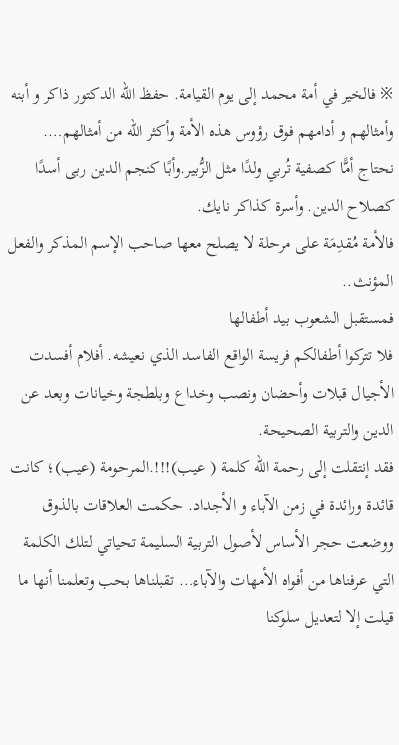※ فالخير في أمة محمد إلى يوم القيامة. حفظ الله الدكتور ذاكر و أبنه وأمثالهم و أدامهم فوق رؤوس هذه الأمة وأكثر الله من أمثالهم….
نحتاج أمًّا كصفية تُربي ولدًا مثل الزُّبير.وأبًا كنجم الدين ربى أسدًا كصلاح الدين. وأسرة كذاكر نايك.
فالأمة مُقدِمَة على مرحلة لا يصلح معها صاحب الإسم المذكر والفعل المؤنث..
فمستقبل الشعوب بيد أطفالها
فلا تتركوا أطفالكم فريسة الواقع الفاسد الذي نعيشه. أفلام أفسدت الأجيال قبلات وأحضان ونصب وخداع وبلطجة وخيانات وبعد عن الدين والتربية الصحيحة.
فقد إنتقلت إلى رحمة الله كلمة ( عيب)!!!.المرحومة (عيب)؛ كانت قائدة ورائدة في زمن الآباء و الأجداد. حكمت العلاقات بالذوق ووضعت حجر الأساس لأصول التربية السليمة تحياتي لتلك الكلمة التي عرفناها من أفواه الأمهات والآباء… تقبلناها بحب وتعلمنا أنها ما قيلت إلا لتعديل سلوكنا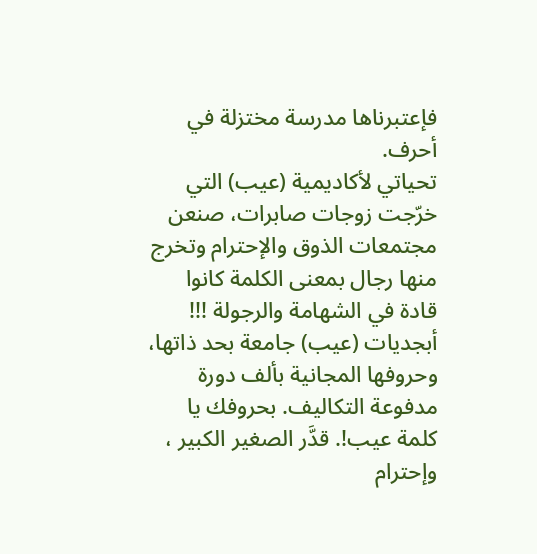فإعتبرناها مدرسة مختزلة في أحرف.
تحياتي لأكاديمية (عيب) التي خرّجت زوجات صابرات، صنعن مجتمعات الذوق والإحترام وتخرج منها رجال بمعنى الكلمة كانوا قادة في الشهامة والرجولة !!!
أبجديات (عيب) جامعة بحد ذاتها، وحروفها المجانية بألف دورة مدفوعة التكاليف. بحروفك يا كلمة عيب!. قدَّر الصغير الكبير ، وإحترام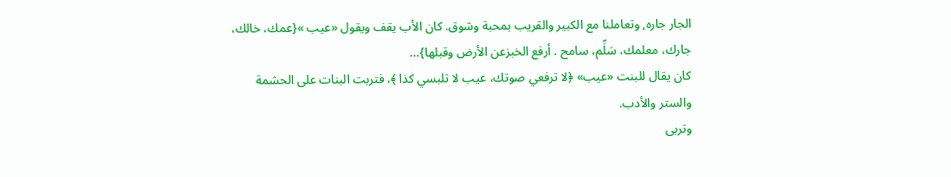الجار جاره, وتعاملنا مع الكبير والقريب بمحبة وشوق. كان الأب يقف ويقول «عيب »{عمك، خالك، جارك، معلمك، سَلِّم، سامح . أرفع الخبزعن الأرض وقبلها}…
كان يقال للبنت «عيب» ﴿لا ترفعي صوتك، عيب لا تلبسي كذا ﴾، فتربت البنات على الحشمة والستر والأدب.
وتربى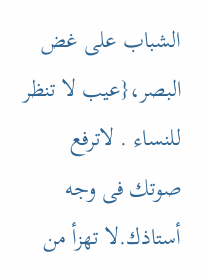الشباب على غض البصر،{عيب لا تنظر للنساء . لاترفع صوتك فى وجه أستاذك.لا تهزأ من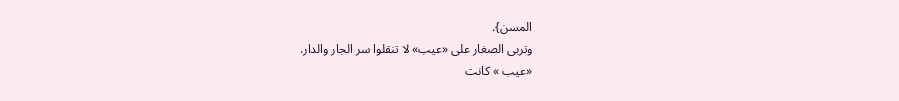المسن}.
وتربى الصغار على «عيب» لا تنقلوا سر الجار والدار.
«عيب » كانت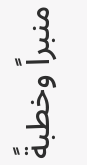منبراً وخطبةً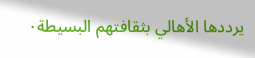يرددها الأهالي بثقافتهم البسيطة٠